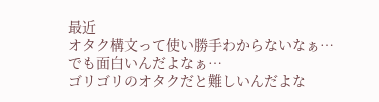最近
オタク構文って使い勝手わからないなぁ…
でも面白いんだよなぁ…
ゴリゴリのオタクだと難しいんだよな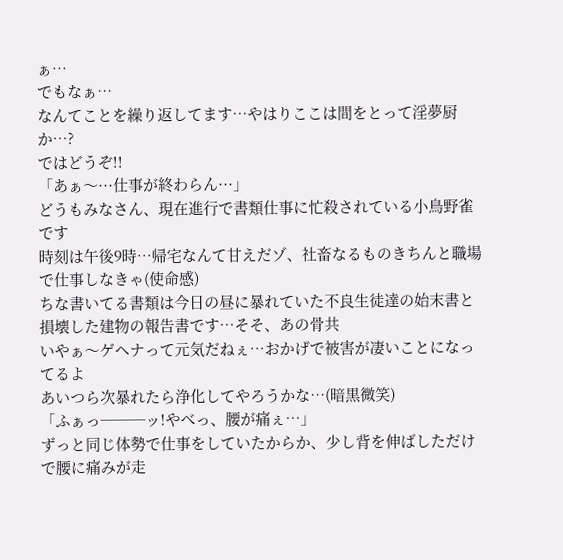ぁ…
でもなぁ…
なんてことを繰り返してます…やはりここは間をとって淫夢厨か…?
ではどうぞ!!
「あぁ〜···仕事が終わらん···」
どうもみなさん、現在進行で書類仕事に忙殺されている小鳥野雀です
時刻は午後9時…帰宅なんて甘えだゾ、社畜なるものきちんと職場で仕事しなきゃ(使命感)
ちな書いてる書類は今日の昼に暴れていた不良生徒達の始末書と損壊した建物の報告書です…そそ、あの骨共
いやぁ〜ゲヘナって元気だねぇ…おかげで被害が凄いことになってるよ
あいつら次暴れたら浄化してやろうかな…(暗黒微笑)
「ふぁっ───ッ!やべっ、腰が痛ぇ…」
ずっと同じ体勢で仕事をしていたからか、少し背を伸ばしただけで腰に痛みが走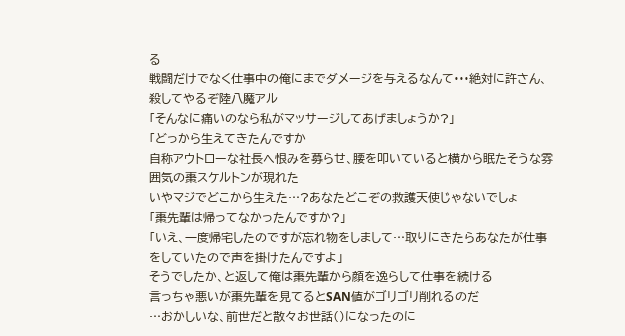る
戦闘だけでなく仕事中の俺にまでダメージを与えるなんて···絶対に許さん、殺してやるぞ陸八魔アル
「そんなに痛いのなら私がマッサージしてあげましょうか?」
「どっから生えてきたんですか
自称アウトローな社長へ恨みを募らせ、腰を叩いていると横から眠たそうな雰囲気の棗スケルトンが現れた
いやマジでどこから生えた…?あなたどこぞの救護天使じゃないでしょ
「棗先輩は帰ってなかったんですか?」
「いえ、一度帰宅したのですが忘れ物をしまして…取りにきたらあなたが仕事をしていたので声を掛けたんですよ」
そうでしたか、と返して俺は棗先輩から顔を逸らして仕事を続ける
言っちゃ悪いが棗先輩を見てるとSAN値がゴリゴリ削れるのだ
…おかしいな、前世だと散々お世話()になったのに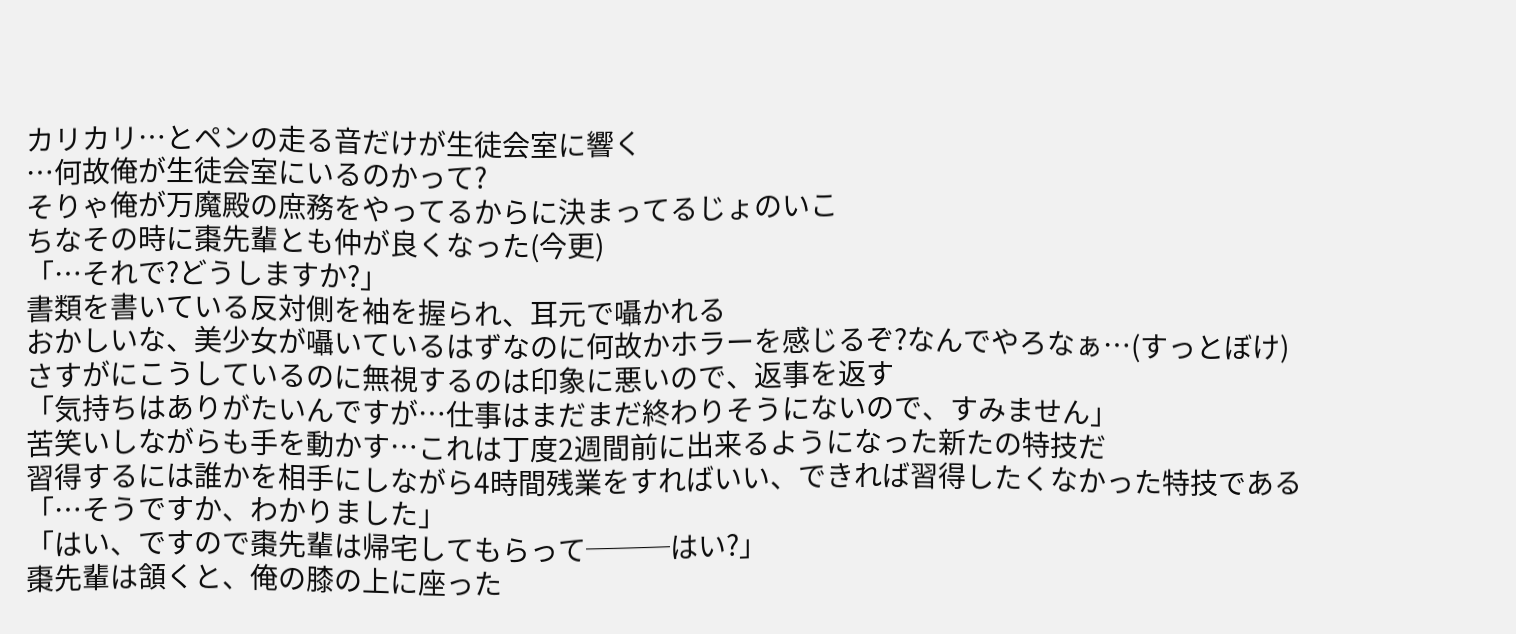カリカリ…とペンの走る音だけが生徒会室に響く
…何故俺が生徒会室にいるのかって?
そりゃ俺が万魔殿の庶務をやってるからに決まってるじょのいこ
ちなその時に棗先輩とも仲が良くなった(今更)
「…それで?どうしますか?」
書類を書いている反対側を袖を握られ、耳元で囁かれる
おかしいな、美少女が囁いているはずなのに何故かホラーを感じるぞ?なんでやろなぁ…(すっとぼけ)
さすがにこうしているのに無視するのは印象に悪いので、返事を返す
「気持ちはありがたいんですが…仕事はまだまだ終わりそうにないので、すみません」
苦笑いしながらも手を動かす…これは丁度2週間前に出来るようになった新たの特技だ
習得するには誰かを相手にしながら4時間残業をすればいい、できれば習得したくなかった特技である
「…そうですか、わかりました」
「はい、ですので棗先輩は帰宅してもらって───はい?」
棗先輩は頷くと、俺の膝の上に座った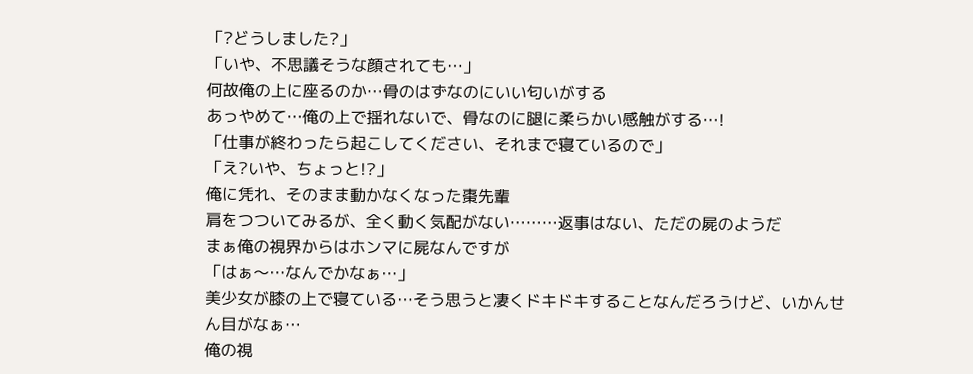「?どうしました?」
「いや、不思議そうな顔されても…」
何故俺の上に座るのか…骨のはずなのにいい匂いがする
あっやめて…俺の上で揺れないで、骨なのに腿に柔らかい感触がする…!
「仕事が終わったら起こしてください、それまで寝ているので」
「え?いや、ちょっと!?」
俺に凭れ、そのまま動かなくなった棗先輩
肩をつついてみるが、全く動く気配がない………返事はない、ただの屍のようだ
まぁ俺の視界からはホンマに屍なんですが
「はぁ〜…なんでかなぁ…」
美少女が膝の上で寝ている…そう思うと凄くドキドキすることなんだろうけど、いかんせん目がなぁ…
俺の視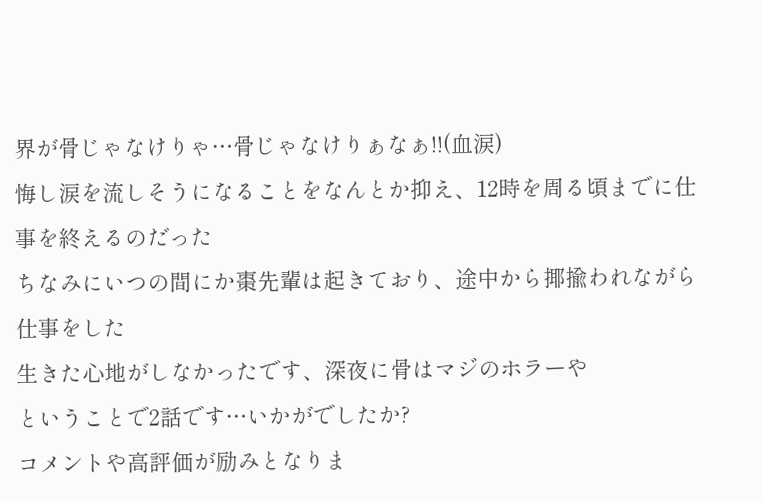界が骨じゃなけりゃ…骨じゃなけりぁなぁ!!(血涙)
悔し涙を流しそうになることをなんとか抑え、12時を周る頃までに仕事を終えるのだった
ちなみにいつの間にか棗先輩は起きており、途中から揶揄われながら仕事をした
生きた心地がしなかったです、深夜に骨はマジのホラーや
ということで2話です…いかがでしたか?
コメントや高評価が励みとなりま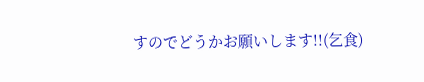すのでどうかお願いします!!(乞食)